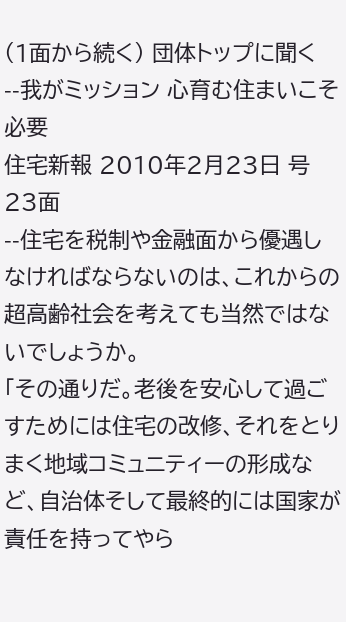(1面から続く) 団体トップに聞く --我がミッション 心育む住まいこそ必要
住宅新報 2010年2月23日 号 23面
--住宅を税制や金融面から優遇しなければならないのは、これからの超高齢社会を考えても当然ではないでしょうか。
「その通りだ。老後を安心して過ごすためには住宅の改修、それをとりまく地域コミュニティーの形成など、自治体そして最終的には国家が責任を持ってやら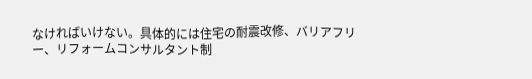なければいけない。具体的には住宅の耐震改修、バリアフリー、リフォームコンサルタント制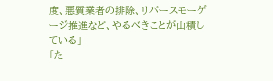度、悪質業者の排除、リバースモーゲージ推進など、やるべきことが山積している」
「た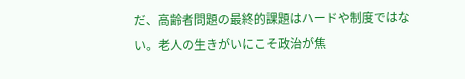だ、高齢者問題の最終的課題はハードや制度ではない。老人の生きがいにこそ政治が焦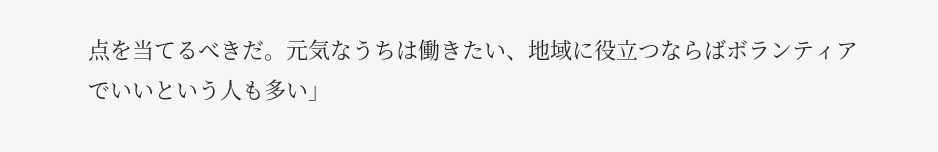点を当てるべきだ。元気なうちは働きたい、地域に役立つならばボランティアでいいという人も多い」